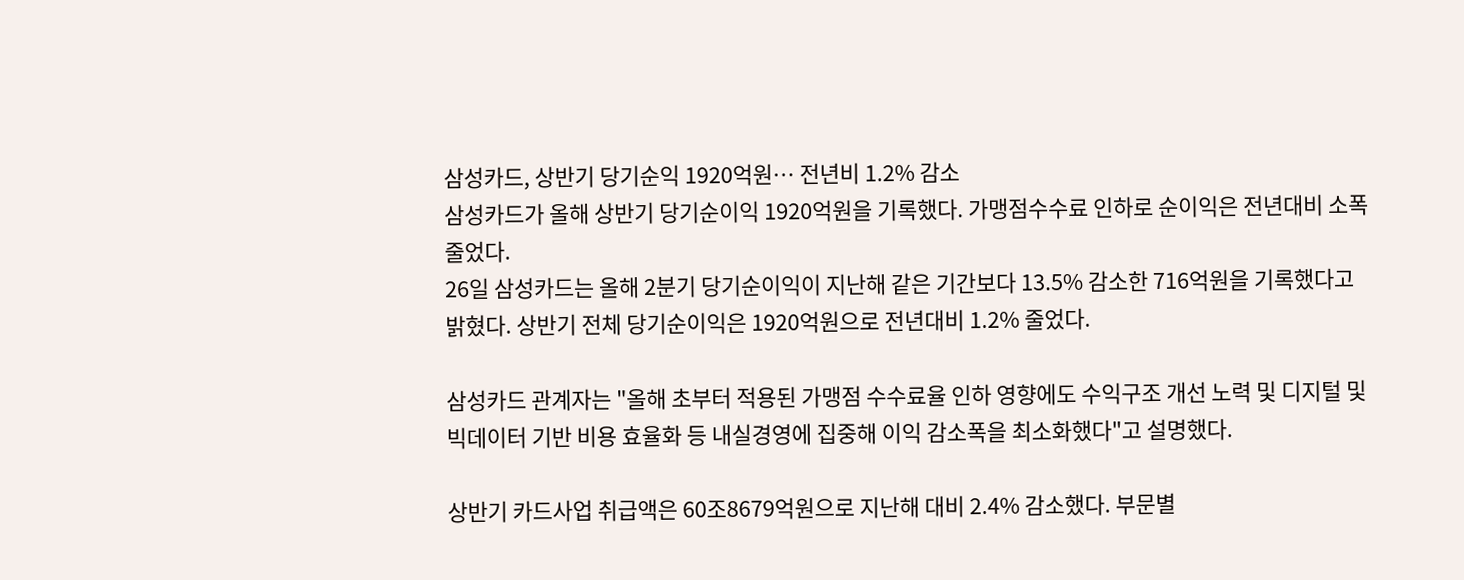삼성카드, 상반기 당기순익 1920억원… 전년비 1.2% 감소
삼성카드가 올해 상반기 당기순이익 1920억원을 기록했다. 가맹점수수료 인하로 순이익은 전년대비 소폭 줄었다.
26일 삼성카드는 올해 2분기 당기순이익이 지난해 같은 기간보다 13.5% 감소한 716억원을 기록했다고 밝혔다. 상반기 전체 당기순이익은 1920억원으로 전년대비 1.2% 줄었다.

삼성카드 관계자는 "올해 초부터 적용된 가맹점 수수료율 인하 영향에도 수익구조 개선 노력 및 디지털 및 빅데이터 기반 비용 효율화 등 내실경영에 집중해 이익 감소폭을 최소화했다"고 설명했다.

상반기 카드사업 취급액은 60조8679억원으로 지난해 대비 2.4% 감소했다. 부문별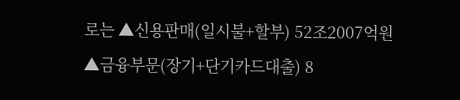로는 ▲신용판매(일시불+할부) 52조2007억원 ▲금융부문(장기+단기카드대출) 8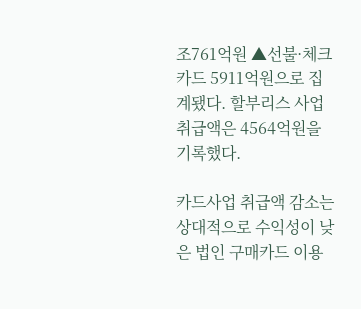조761억원 ▲선불·체크카드 5911억원으로 집계됐다. 할부리스 사업 취급액은 4564억원을 기록했다.

카드사업 취급액 감소는 상대적으로 수익성이 낮은 법인 구매카드 이용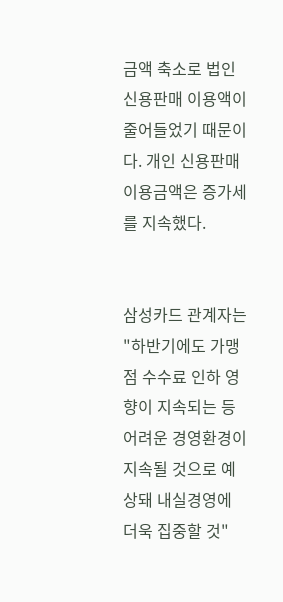금액 축소로 법인 신용판매 이용액이 줄어들었기 때문이다. 개인 신용판매 이용금액은 증가세를 지속했다.


삼성카드 관계자는 "하반기에도 가맹점 수수료 인하 영향이 지속되는 등 어려운 경영환경이 지속될 것으로 예상돼 내실경영에 더욱 집중할 것"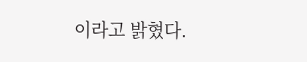이라고 밝혔다.